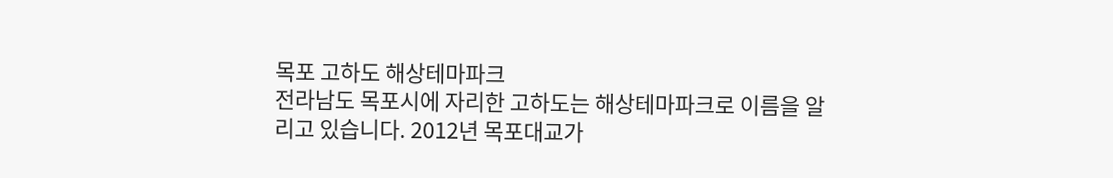목포 고하도 해상테마파크
전라남도 목포시에 자리한 고하도는 해상테마파크로 이름을 알리고 있습니다. 2012년 목포대교가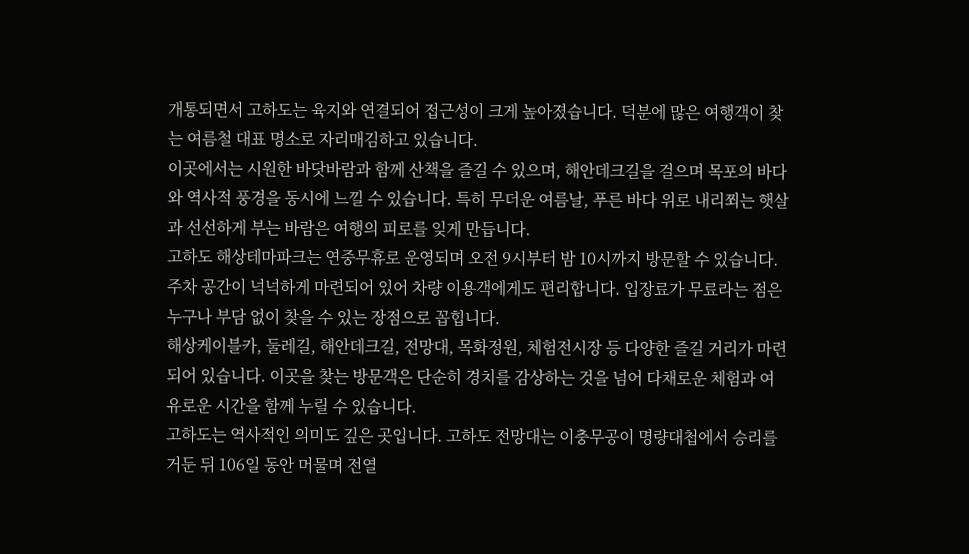개통되면서 고하도는 육지와 연결되어 접근성이 크게 높아졌습니다. 덕분에 많은 여행객이 찾는 여름철 대표 명소로 자리매김하고 있습니다.
이곳에서는 시원한 바닷바람과 함께 산책을 즐길 수 있으며, 해안데크길을 걸으며 목포의 바다와 역사적 풍경을 동시에 느낄 수 있습니다. 특히 무더운 여름날, 푸른 바다 위로 내리쬐는 햇살과 선선하게 부는 바람은 여행의 피로를 잊게 만듭니다.
고하도 해상테마파크는 연중무휴로 운영되며 오전 9시부터 밤 10시까지 방문할 수 있습니다. 주차 공간이 넉넉하게 마련되어 있어 차량 이용객에게도 편리합니다. 입장료가 무료라는 점은 누구나 부담 없이 찾을 수 있는 장점으로 꼽힙니다.
해상케이블카, 둘레길, 해안데크길, 전망대, 목화정원, 체험전시장 등 다양한 즐길 거리가 마련되어 있습니다. 이곳을 찾는 방문객은 단순히 경치를 감상하는 것을 넘어 다채로운 체험과 여유로운 시간을 함께 누릴 수 있습니다.
고하도는 역사적인 의미도 깊은 곳입니다. 고하도 전망대는 이충무공이 명량대첩에서 승리를 거둔 뒤 106일 동안 머물며 전열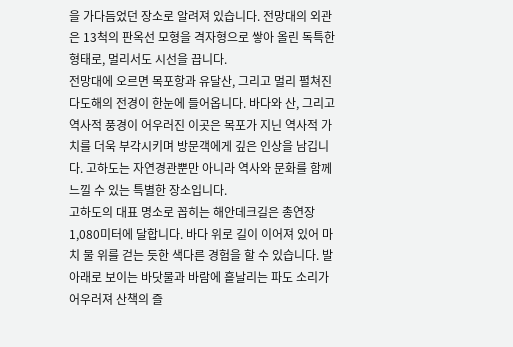을 가다듬었던 장소로 알려져 있습니다. 전망대의 외관은 13척의 판옥선 모형을 격자형으로 쌓아 올린 독특한 형태로, 멀리서도 시선을 끕니다.
전망대에 오르면 목포항과 유달산, 그리고 멀리 펼쳐진 다도해의 전경이 한눈에 들어옵니다. 바다와 산, 그리고 역사적 풍경이 어우러진 이곳은 목포가 지닌 역사적 가치를 더욱 부각시키며 방문객에게 깊은 인상을 남깁니다. 고하도는 자연경관뿐만 아니라 역사와 문화를 함께 느낄 수 있는 특별한 장소입니다.
고하도의 대표 명소로 꼽히는 해안데크길은 총연장 1,080미터에 달합니다. 바다 위로 길이 이어져 있어 마치 물 위를 걷는 듯한 색다른 경험을 할 수 있습니다. 발아래로 보이는 바닷물과 바람에 흩날리는 파도 소리가 어우러져 산책의 즐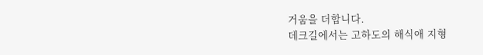거움을 더합니다.
데크길에서는 고하도의 해식애 지형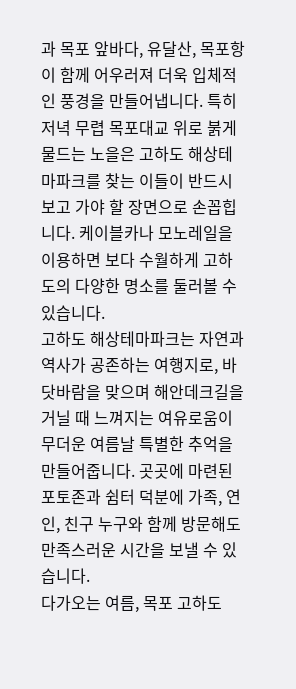과 목포 앞바다, 유달산, 목포항이 함께 어우러져 더욱 입체적인 풍경을 만들어냅니다. 특히 저녁 무렵 목포대교 위로 붉게 물드는 노을은 고하도 해상테마파크를 찾는 이들이 반드시 보고 가야 할 장면으로 손꼽힙니다. 케이블카나 모노레일을 이용하면 보다 수월하게 고하도의 다양한 명소를 둘러볼 수 있습니다.
고하도 해상테마파크는 자연과 역사가 공존하는 여행지로, 바닷바람을 맞으며 해안데크길을 거닐 때 느껴지는 여유로움이 무더운 여름날 특별한 추억을 만들어줍니다. 곳곳에 마련된 포토존과 쉼터 덕분에 가족, 연인, 친구 누구와 함께 방문해도 만족스러운 시간을 보낼 수 있습니다.
다가오는 여름, 목포 고하도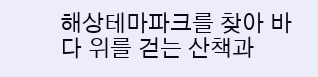해상테마파크를 찾아 바다 위를 걷는 산책과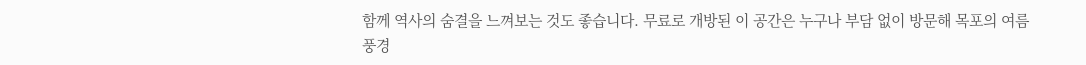함께 역사의 숨결을 느껴보는 것도 좋습니다. 무료로 개방된 이 공간은 누구나 부담 없이 방문해 목포의 여름 풍경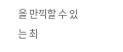을 만끽할 수 있는 최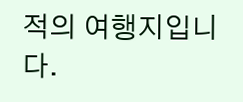적의 여행지입니다.